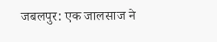जबलपुर: एक जालसाज ने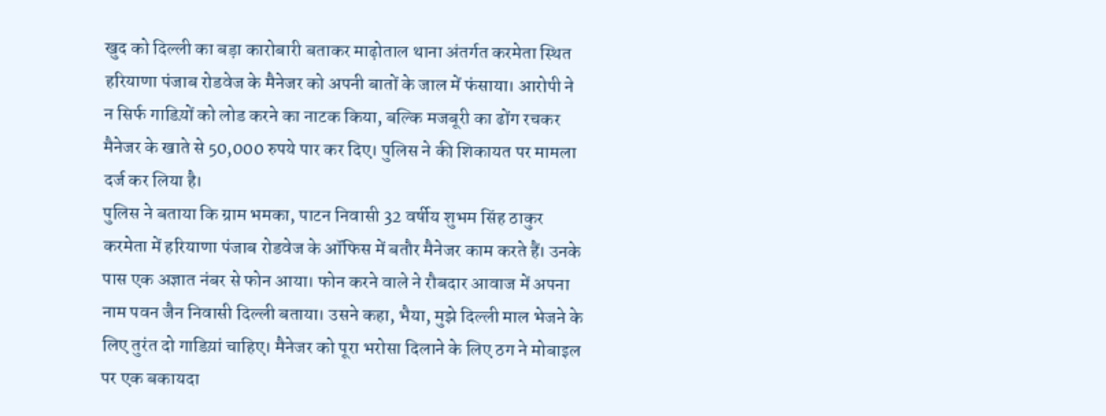खुद को दिल्ली का बड़ा कारोबारी बताकर माढ़ोताल थाना अंतर्गत करमेता स्थित हरियाणा पंजाब रोडवेज के मैनेजर को अपनी बातों के जाल में फंसाया। आरोपी ने न सिर्फ गाडिय़ों को लोड करने का नाटक किया, बल्कि मजबूरी का ढोंग रचकर मैनेजर के खाते से 50,000 रुपये पार कर दिए। पुलिस ने की शिकायत पर मामला दर्ज कर लिया है।
पुलिस ने बताया कि ग्राम भमका, पाटन निवासी 32 वर्षीय शुभम सिंह ठाकुर करमेता में हरियाणा पंजाब रोडवेज के ऑफिस में बतौर मैनेजर काम करते हैं। उनके पास एक अज्ञात नंबर से फोन आया। फोन करने वाले ने रौबदार आवाज में अपना नाम पवन जैन निवासी दिल्ली बताया। उसने कहा, भैया, मुझे दिल्ली माल भेजने के लिए तुरंत दो गाडिय़ां चाहिए। मैनेजर को पूरा भरोसा दिलाने के लिए ठग ने मोबाइल पर एक बकायदा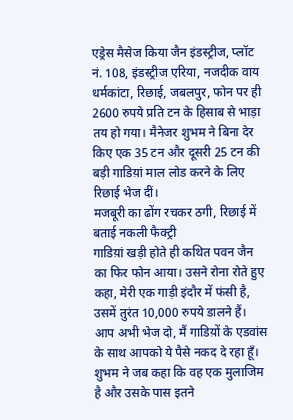एड्रेस मैसेज किया जैन इंडस्ट्रीज, प्लॉट नं. 108, इंडस्ट्रीज एरिया, नजदीक वाय धर्मकांटा, रिछाई, जबलपुर, फोन पर ही 2600 रुपये प्रति टन के हिसाब से भाड़ा तय हो गया। मैनेजर शुभम ने बिना देर किए एक 35 टन और दूसरी 25 टन की बड़ी गाडिय़ां माल लोड करने के लिए रिछाई भेज दीं।
मजबूरी का ढोंग रचकर ठगी, रिछाई में बताई नकली फैक्ट्री
गाडिय़ां खड़ी होते ही कथित पवन जैन का फिर फोन आया। उसने रोना रोते हुए कहा, मेरी एक गाड़ी इंदौर में फंसी है, उसमें तुरंत 10,000 रुपये डालने हैं। आप अभी भेज दो, मैं गाडिय़ों के एडवांस के साथ आपको ये पैसे नकद दे रहा हूँ। शुभम ने जब कहा कि वह एक मुलाजिम है और उसके पास इतने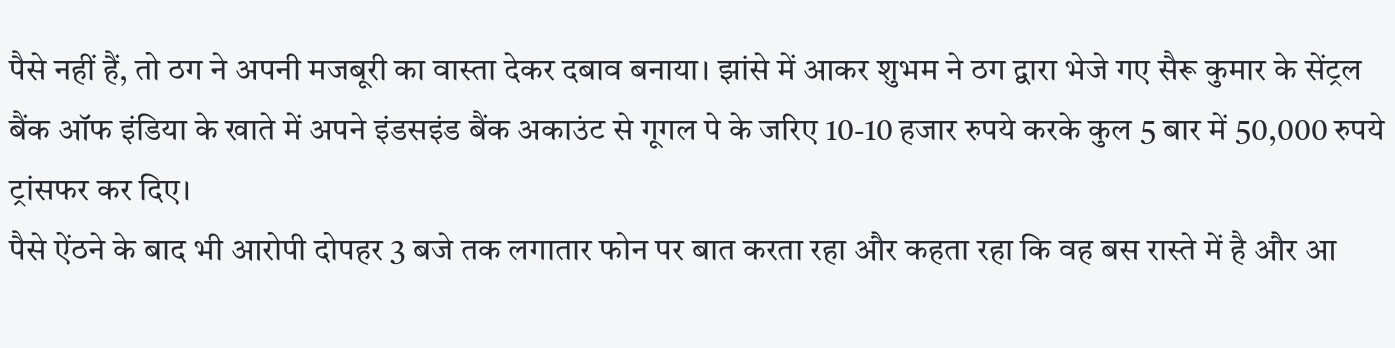पैसे नहीं हैं, तो ठग ने अपनी मजबूरी का वास्ता देकर दबाव बनाया। झांसे में आकर शुभम ने ठग द्वारा भेजे गए सैरू कुमार के सेंट्रल बैंक ऑफ इंडिया के खाते में अपने इंडसइंड बैंक अकाउंट से गूगल पे के जरिए 10-10 हजार रुपये करके कुल 5 बार में 50,000 रुपये ट्रांसफर कर दिए।
पैसे ऐंठने के बाद भी आरोपी दोपहर 3 बजे तक लगातार फोन पर बात करता रहा और कहता रहा कि वह बस रास्ते में है और आ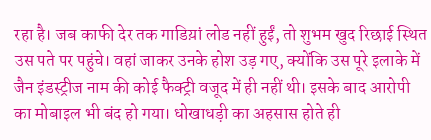रहा है। जब काफी देर तक गाडिय़ां लोड नहीं हुईं, तो शुभम खुद रिछाई स्थित उस पते पर पहुंचे। वहां जाकर उनके होश उड़ गए, क्योंकि उस पूरे इलाके में जैन इंडस्ट्रीज नाम की कोई फैक्ट्री वजूद में ही नहीं थी। इसके बाद आरोपी का मोबाइल भी बंद हो गया। धोखाधड़ी का अहसास होते ही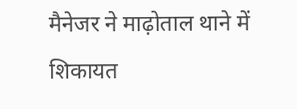मैनेजर ने माढ़ोताल थाने में शिकायत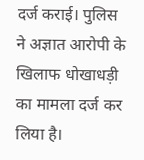दर्ज कराई। पुलिस ने अज्ञात आरोपी के खिलाफ धोखाधड़ी का मामला दर्ज कर लिया है।